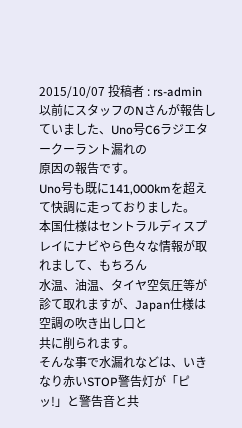2015/10/07 投稿者 : rs-admin
以前にスタッフのNさんが報告していました、Uno号C6ラジエタークーラント漏れの
原因の報告です。
Uno号も既に141,000kmを超えて快調に走っておりました。
本国仕様はセントラルディスプレイにナビやら色々な情報が取れまして、もちろん
水温、油温、タイヤ空気圧等が診て取れますが、Japan仕様は空調の吹き出し口と
共に削られます。
そんな事で水漏れなどは、いきなり赤いSTOP警告灯が「ピッ!」と警告音と共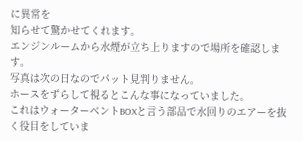に異常を
知らせて驚かせてくれます。
エンジンルームから水煙が立ち上りますので場所を確認します。
写真は次の日なのでパット見判りません。
ホースをずらして視るとこんな事になっていました。
これはウォーターベントBOXと言う部品で水回りのエアーを抜く役目をしていま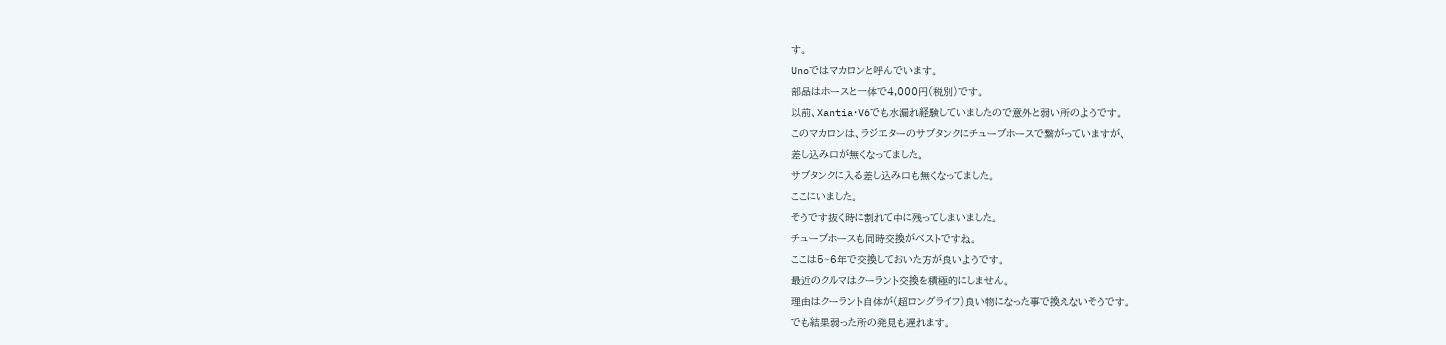す。
Unoではマカロンと呼んでいます。
部品はホースと一体で4,000円(税別)です。
以前、Xantia・V6でも水漏れ経験していましたので意外と弱い所のようです。
このマカロンは、ラジエターのサブタンクにチューブホースで繋がっていますが、
差し込み口が無くなってました。
サブタンクに入る差し込み口も無くなってました。
ここにいました。
そうです抜く時に割れて中に残ってしまいました。
チューブホースも同時交換がベストですね。
ここは5~6年で交換しておいた方が良いようです。
最近のクルマはクーラント交換を積極的にしません。
理由はクーラント自体が(超ロングライフ)良い物になった事で換えないそうです。
でも結果弱った所の発見も遅れます。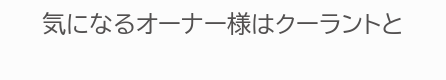気になるオーナー様はクーラントと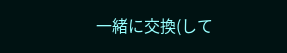一緒に交換(して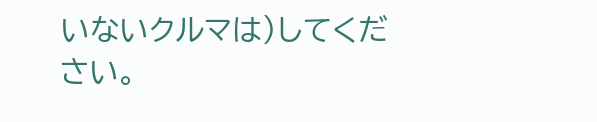いないクルマは)してください。